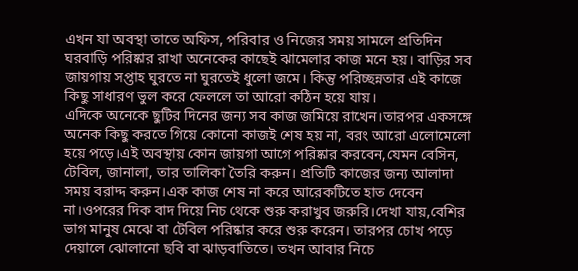এখন যা অবস্থা তাতে অফিস, পরিবার ও নিজের সময় সামলে প্রতিদিন ঘরবাড়ি পরিষ্কার রাখা অনেকের কাছেই ঝামেলার কাজ মনে হয়। বাড়ির সব জায়গায় সপ্তাহ ঘুরতে না ঘুরতেই ধুলো জমে। কিন্তু পরিচ্ছন্নতার এই কাজে কিছু সাধারণ ভুল করে ফেললে তা আরো কঠিন হয়ে যায়।
এদিকে অনেকে ছুটির দিনের জন্য সব কাজ জমিয়ে রাখেন।তারপর একসঙ্গে অনেক কিছু করতে গিয়ে কোনো কাজই শেষ হয় না, বরং আরো এলোমেলো হয়ে পড়ে।এই অবস্থায় কোন জায়গা আগে পরিষ্কার করবেন,যেমন বেসিন, টেবিল, জানালা, তার তালিকা তৈরি করুন। প্রতিটি কাজের জন্য আলাদা সময় বরাদ্দ করুন।এক কাজ শেষ না করে আরেকটিতে হাত দেবেন না।ওপরের দিক বাদ দিয়ে নিচ থেকে শুরু করাখুব জরুরি।দেখা যায়,বেশির ভাগ মানুষ মেঝে বা টেবিল পরিষ্কার করে শুরু করেন। তারপর চোখ পড়ে দেয়ালে ঝোলানো ছবি বা ঝাড়বাতিতে। তখন আবার নিচে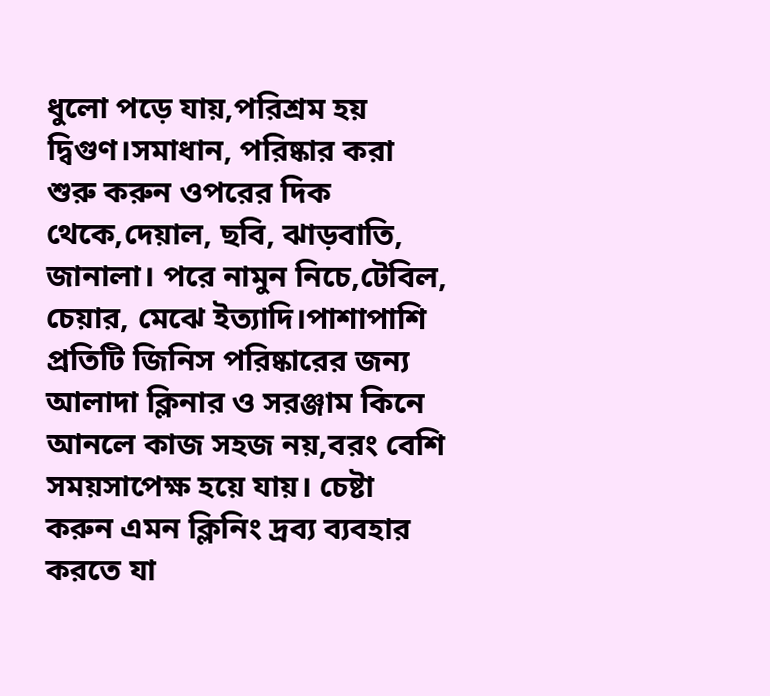ধুলো পড়ে যায়,পরিশ্রম হয় দ্বিগুণ।সমাধান, পরিষ্কার করা শুরু করুন ওপরের দিক থেকে,দেয়াল, ছবি, ঝাড়বাতি, জানালা। পরে নামুন নিচে,টেবিল, চেয়ার, মেঝে ইত্যাদি।পাশাপাশি প্রতিটি জিনিস পরিষ্কারের জন্য আলাদা ক্লিনার ও সরঞ্জাম কিনে আনলে কাজ সহজ নয়,বরং বেশি সময়সাপেক্ষ হয়ে যায়। চেষ্টা করুন এমন ক্লিনিং দ্রব্য ব্যবহার করতে যা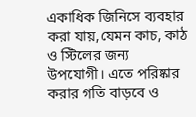একাধিক জিনিসে ব্যবহার করা যায়,যেমন কাচ, কাঠ ও স্টিলের জন্য উপযোগী। এতে পরিষ্কার করার গতি বাড়বে ও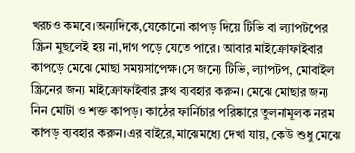খরচও কমবে।অন্যদিকে,যেকোনো কাপড় দিয়ে টিভি বা ল্যাপটপের স্ক্রিন মুছলেই হয় না,দাগ পড়ে যেতে পারে। আবার মাইক্রোফাইবার কাপড়ে মেঝে মোছা সময়সাপেক্ষ।সে জন্যে টিভি, ল্যাপটপ, মোবাইল স্ক্রিনের জন্য মাইক্রোফাইবার ক্লথ ব্যবহার করুন। মেঝে মোছার জন্য নিন মোটা ও শক্ত কাপড়। কাঠের ফার্নিচার পরিষ্কারে তুলনামূলক নরম কাপড় ব্যবহার করুন।এর বাইরে,মাঝেমধ্যে দেখা যায়, কেউ শুধু মেঝে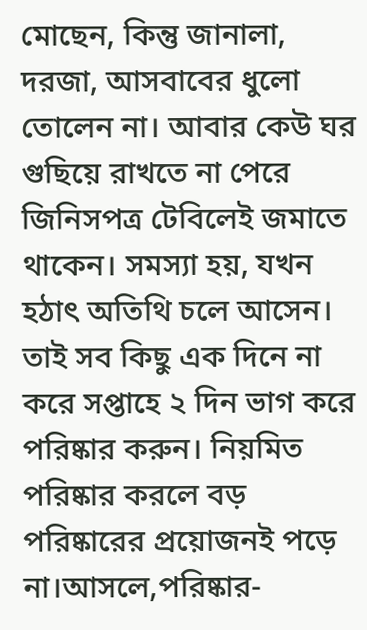মোছেন, কিন্তু জানালা, দরজা, আসবাবের ধুলো তোলেন না। আবার কেউ ঘর গুছিয়ে রাখতে না পেরে জিনিসপত্র টেবিলেই জমাতে থাকেন। সমস্যা হয়, যখন হঠাৎ অতিথি চলে আসেন।
তাই সব কিছু এক দিনে না করে সপ্তাহে ২ দিন ভাগ করে পরিষ্কার করুন। নিয়মিত পরিষ্কার করলে বড় পরিষ্কারের প্রয়োজনই পড়ে না।আসলে,পরিষ্কার-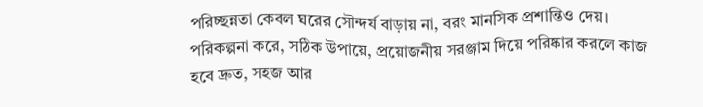পরিচ্ছন্নতা কেবল ঘরের সৌন্দর্য বাড়ায় না, বরং মানসিক প্রশান্তিও দেয়। পরিকল্পনা করে, সঠিক উপায়ে, প্রয়োজনীয় সরঞ্জাম দিয়ে পরিষ্কার করলে কাজ হবে দ্রুত, সহজ আর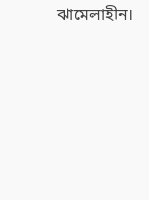ঝামেলাহীন।